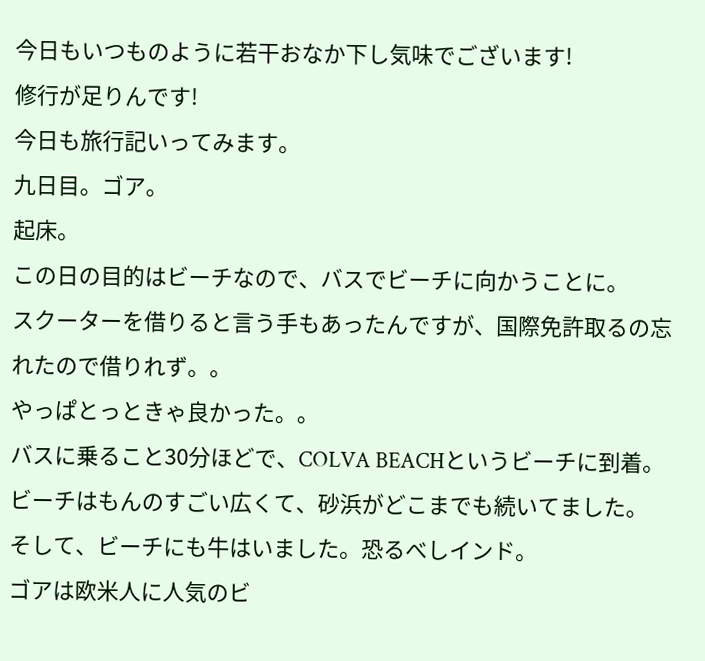今日もいつものように若干おなか下し気味でございます!
修行が足りんです!
今日も旅行記いってみます。
九日目。ゴア。
起床。
この日の目的はビーチなので、バスでビーチに向かうことに。
スクーターを借りると言う手もあったんですが、国際免許取るの忘れたので借りれず。。
やっぱとっときゃ良かった。。
バスに乗ること30分ほどで、COLVA BEACHというビーチに到着。
ビーチはもんのすごい広くて、砂浜がどこまでも続いてました。
そして、ビーチにも牛はいました。恐るべしインド。
ゴアは欧米人に人気のビ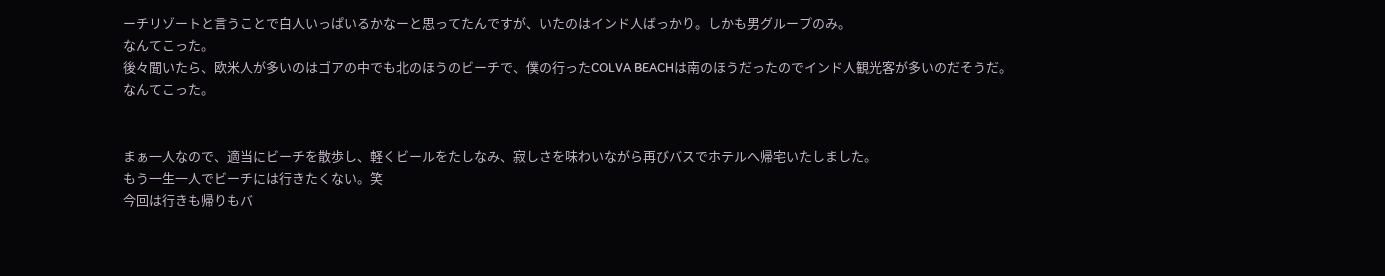ーチリゾートと言うことで白人いっぱいるかなーと思ってたんですが、いたのはインド人ばっかり。しかも男グループのみ。
なんてこった。
後々聞いたら、欧米人が多いのはゴアの中でも北のほうのビーチで、僕の行ったCOLVA BEACHは南のほうだったのでインド人観光客が多いのだそうだ。
なんてこった。


まぁ一人なので、適当にビーチを散歩し、軽くビールをたしなみ、寂しさを味わいながら再びバスでホテルへ帰宅いたしました。
もう一生一人でビーチには行きたくない。笑
今回は行きも帰りもバ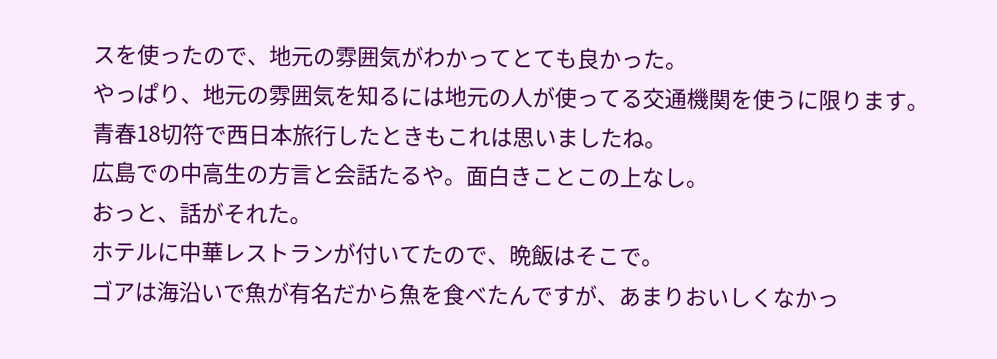スを使ったので、地元の雰囲気がわかってとても良かった。
やっぱり、地元の雰囲気を知るには地元の人が使ってる交通機関を使うに限ります。
青春18切符で西日本旅行したときもこれは思いましたね。
広島での中高生の方言と会話たるや。面白きことこの上なし。
おっと、話がそれた。
ホテルに中華レストランが付いてたので、晩飯はそこで。
ゴアは海沿いで魚が有名だから魚を食べたんですが、あまりおいしくなかっ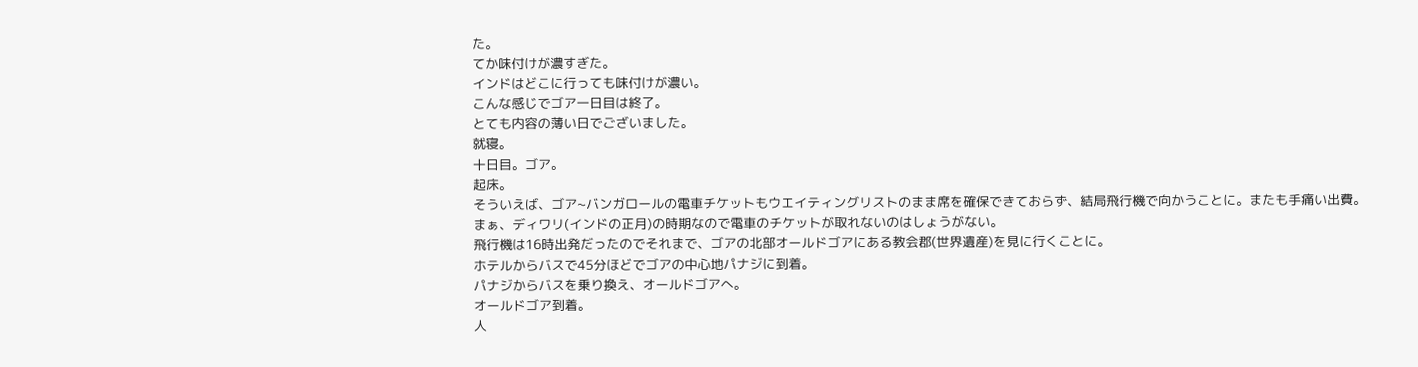た。
てか味付けが濃すぎた。
インドはどこに行っても味付けが濃い。
こんな感じでゴア一日目は終了。
とても内容の薄い日でございました。
就寝。
十日目。ゴア。
起床。
そういえば、ゴア~バンガロールの電車チケットもウエイティングリストのまま席を確保できておらず、結局飛行機で向かうことに。またも手痛い出費。
まぁ、ディワリ(インドの正月)の時期なので電車のチケットが取れないのはしょうがない。
飛行機は16時出発だったのでそれまで、ゴアの北部オールドゴアにある教会郡(世界遺産)を見に行くことに。
ホテルからバスで45分ほどでゴアの中心地パナジに到着。
パナジからバスを乗り換え、オールドゴアへ。
オールドゴア到着。
人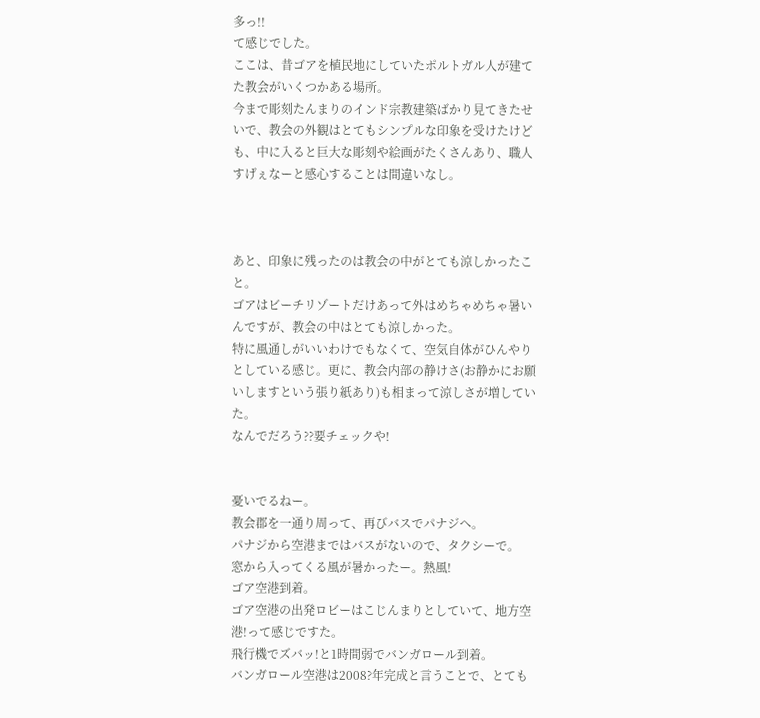多っ!!
て感じでした。
ここは、昔ゴアを植民地にしていたポルトガル人が建てた教会がいくつかある場所。
今まで彫刻たんまりのインド宗教建築ばかり見てきたせいで、教会の外観はとてもシンプルな印象を受けたけども、中に入ると巨大な彫刻や絵画がたくさんあり、職人すげぇなーと感心することは間違いなし。



あと、印象に残ったのは教会の中がとても涼しかったこと。
ゴアはビーチリゾートだけあって外はめちゃめちゃ暑いんですが、教会の中はとても涼しかった。
特に風通しがいいわけでもなくて、空気自体がひんやりとしている感じ。更に、教会内部の静けさ(お静かにお願いしますという張り紙あり)も相まって涼しさが増していた。
なんでだろう??要チェックや!


憂いでるねー。
教会郡を一通り周って、再びバスでパナジへ。
パナジから空港まではバスがないので、タクシーで。
窓から入ってくる風が暑かったー。熱風!
ゴア空港到着。
ゴア空港の出発ロビーはこじんまりとしていて、地方空港!って感じですた。
飛行機でズバッ!と1時間弱でバンガロール到着。
バンガロール空港は2008?年完成と言うことで、とても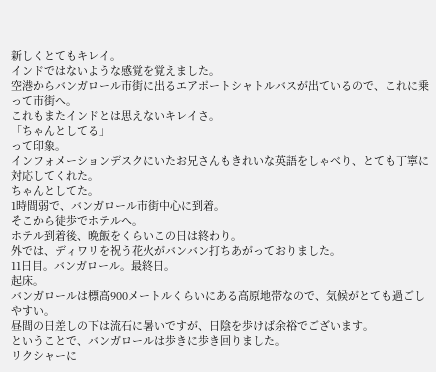新しくとてもキレイ。
インドではないような感覚を覚えました。
空港からバンガロール市街に出るエアポートシャトルバスが出ているので、これに乗って市街へ。
これもまたインドとは思えないキレイさ。
「ちゃんとしてる」
って印象。
インフォメーションデスクにいたお兄さんもきれいな英語をしゃべり、とても丁寧に対応してくれた。
ちゃんとしてた。
1時間弱で、バンガロール市街中心に到着。
そこから徒歩でホテルへ。
ホテル到着後、晩飯をくらいこの日は終わり。
外では、ディワリを祝う花火がバンバン打ちあがっておりました。
11日目。バンガロール。最終日。
起床。
バンガロールは標高900メートルくらいにある高原地帯なので、気候がとても過ごしやすい。
昼間の日差しの下は流石に暑いですが、日陰を歩けば余裕でございます。
ということで、バンガロールは歩きに歩き回りました。
リクシャーに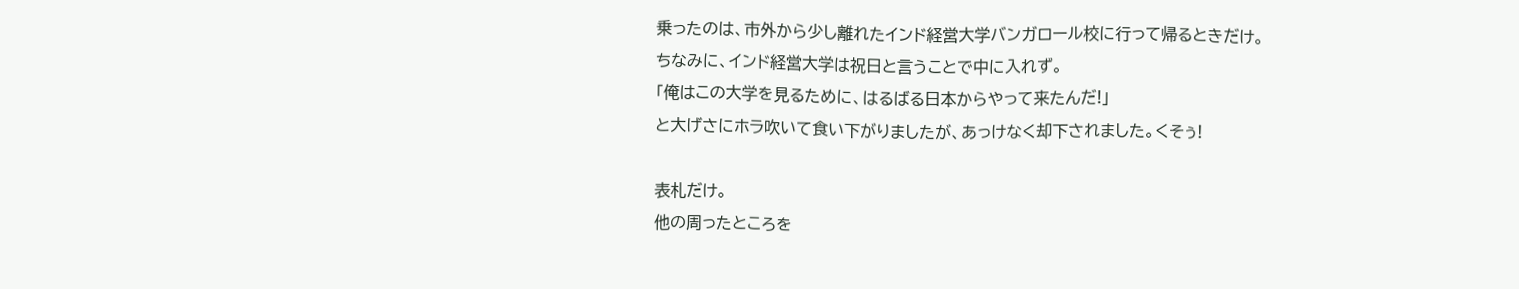乗ったのは、市外から少し離れたインド経営大学バンガロール校に行って帰るときだけ。
ちなみに、インド経営大学は祝日と言うことで中に入れず。
「俺はこの大学を見るために、はるばる日本からやって来たんだ!」
と大げさにホラ吹いて食い下がりましたが、あっけなく却下されました。くそぅ!

表札だけ。
他の周ったところを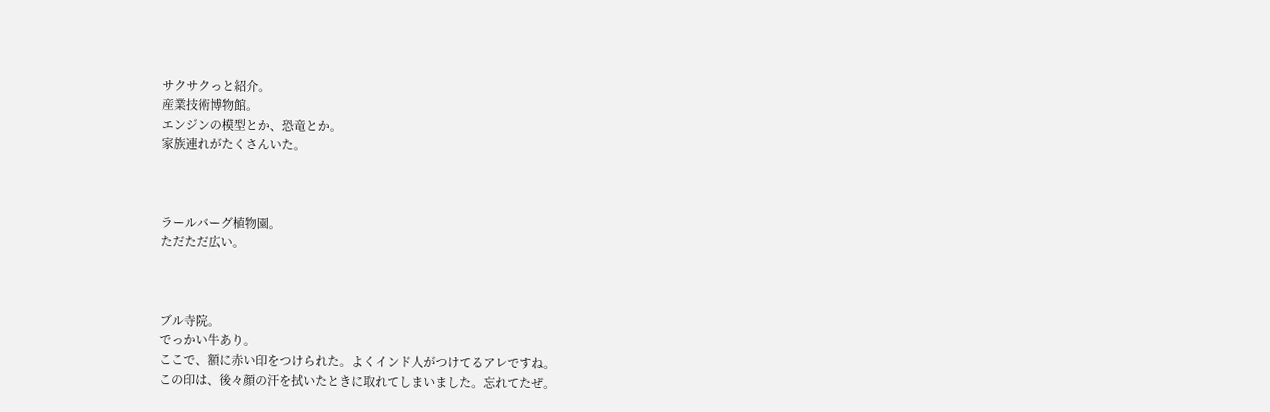サクサクっと紹介。
産業技術博物館。
エンジンの模型とか、恐竜とか。
家族連れがたくさんいた。



ラールバーグ植物園。
ただただ広い。



ブル寺院。
でっかい牛あり。
ここで、額に赤い印をつけられた。よくインド人がつけてるアレですね。
この印は、後々顔の汗を拭いたときに取れてしまいました。忘れてたぜ。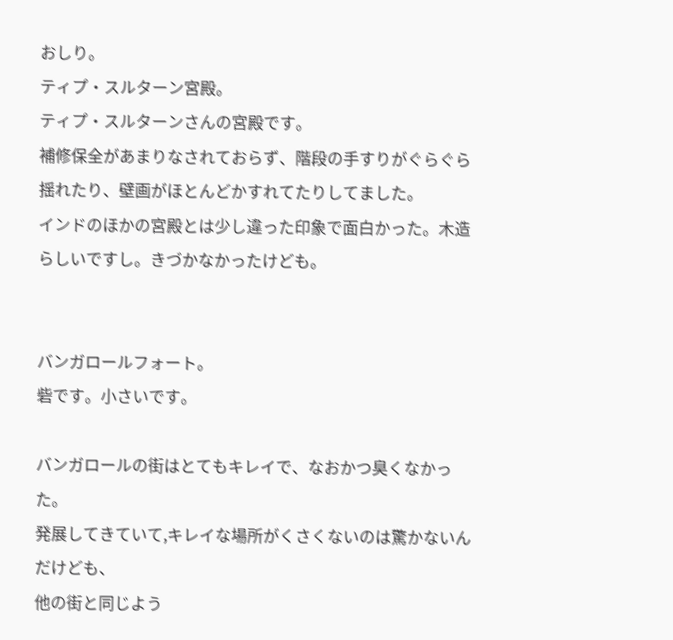おしり。
ティプ・スルターン宮殿。
ティプ・スルターンさんの宮殿です。
補修保全があまりなされておらず、階段の手すりがぐらぐら揺れたり、壁画がほとんどかすれてたりしてました。
インドのほかの宮殿とは少し違った印象で面白かった。木造らしいですし。きづかなかったけども。


バンガロールフォート。
砦です。小さいです。

バンガロールの街はとてもキレイで、なおかつ臭くなかった。
発展してきていて,キレイな場所がくさくないのは驚かないんだけども、
他の街と同じよう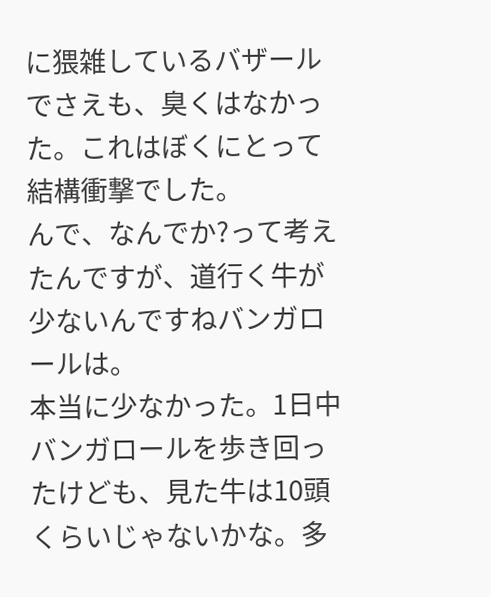に猥雑しているバザールでさえも、臭くはなかった。これはぼくにとって結構衝撃でした。
んで、なんでか?って考えたんですが、道行く牛が少ないんですねバンガロールは。
本当に少なかった。1日中バンガロールを歩き回ったけども、見た牛は10頭くらいじゃないかな。多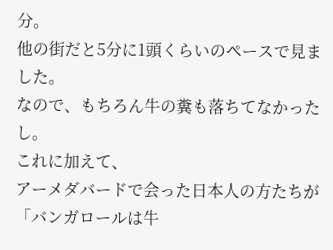分。
他の街だと5分に1頭くらいのペースで見ました。
なので、もちろん牛の糞も落ちてなかったし。
これに加えて、
アーメダバードで会った日本人の方たちが
「バンガロールは牛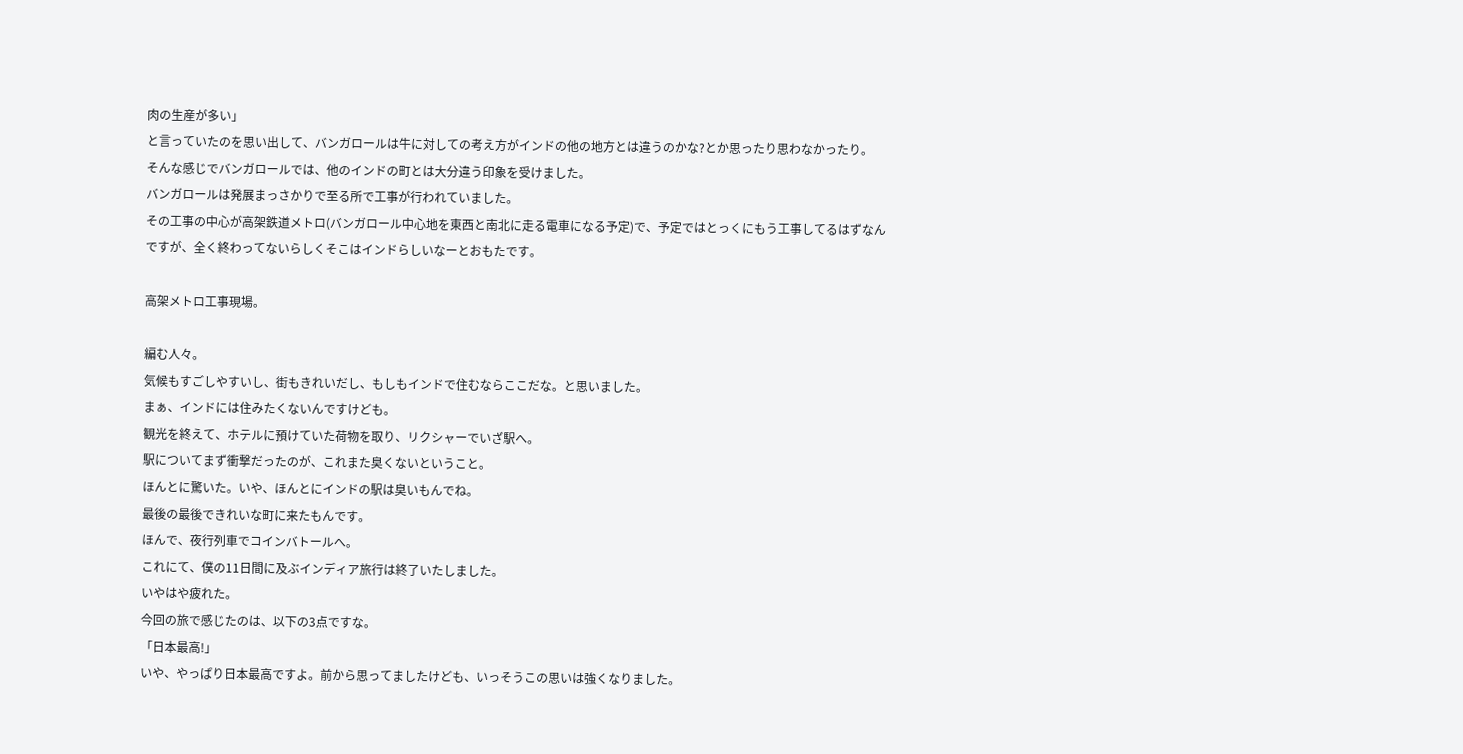肉の生産が多い」
と言っていたのを思い出して、バンガロールは牛に対しての考え方がインドの他の地方とは違うのかな?とか思ったり思わなかったり。
そんな感じでバンガロールでは、他のインドの町とは大分違う印象を受けました。
バンガロールは発展まっさかりで至る所で工事が行われていました。
その工事の中心が高架鉄道メトロ(バンガロール中心地を東西と南北に走る電車になる予定)で、予定ではとっくにもう工事してるはずなんですが、全く終わってないらしくそこはインドらしいなーとおもたです。

高架メトロ工事現場。

編む人々。
気候もすごしやすいし、街もきれいだし、もしもインドで住むならここだな。と思いました。
まぁ、インドには住みたくないんですけども。
観光を終えて、ホテルに預けていた荷物を取り、リクシャーでいざ駅へ。
駅についてまず衝撃だったのが、これまた臭くないということ。
ほんとに驚いた。いや、ほんとにインドの駅は臭いもんでね。
最後の最後できれいな町に来たもんです。
ほんで、夜行列車でコインバトールへ。
これにて、僕の11日間に及ぶインディア旅行は終了いたしました。
いやはや疲れた。
今回の旅で感じたのは、以下の3点ですな。
「日本最高!」
いや、やっぱり日本最高ですよ。前から思ってましたけども、いっそうこの思いは強くなりました。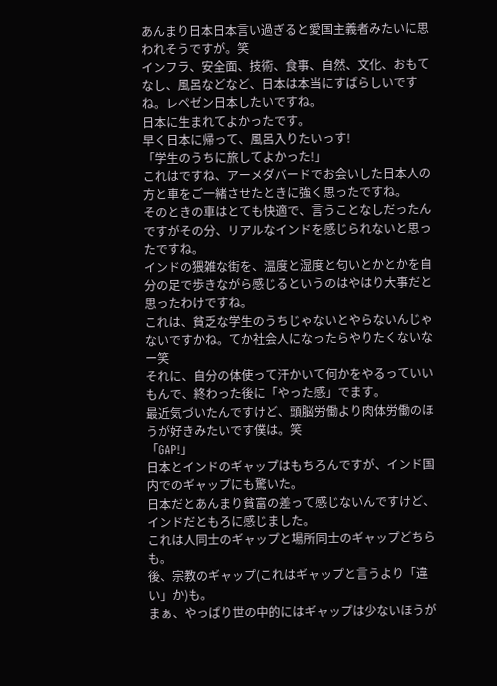あんまり日本日本言い過ぎると愛国主義者みたいに思われそうですが。笑
インフラ、安全面、技術、食事、自然、文化、おもてなし、風呂などなど、日本は本当にすばらしいですね。レペゼン日本したいですね。
日本に生まれてよかったです。
早く日本に帰って、風呂入りたいっす!
「学生のうちに旅してよかった!」
これはですね、アーメダバードでお会いした日本人の方と車をご一緒させたときに強く思ったですね。
そのときの車はとても快適で、言うことなしだったんですがその分、リアルなインドを感じられないと思ったですね。
インドの猥雑な街を、温度と湿度と匂いとかとかを自分の足で歩きながら感じるというのはやはり大事だと思ったわけですね。
これは、貧乏な学生のうちじゃないとやらないんじゃないですかね。てか社会人になったらやりたくないなー笑
それに、自分の体使って汗かいて何かをやるっていいもんで、終わった後に「やった感」でます。
最近気づいたんですけど、頭脳労働より肉体労働のほうが好きみたいです僕は。笑
「GAP!」
日本とインドのギャップはもちろんですが、インド国内でのギャップにも驚いた。
日本だとあんまり貧富の差って感じないんですけど、インドだともろに感じました。
これは人同士のギャップと場所同士のギャップどちらも。
後、宗教のギャップ(これはギャップと言うより「違い」か)も。
まぁ、やっぱり世の中的にはギャップは少ないほうが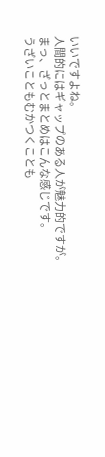いいですよね。
人間的にはギャップのある人が魅力的ですが。
まっ、ざっとまとめはこんな感じです。
うざいこともむかつくことも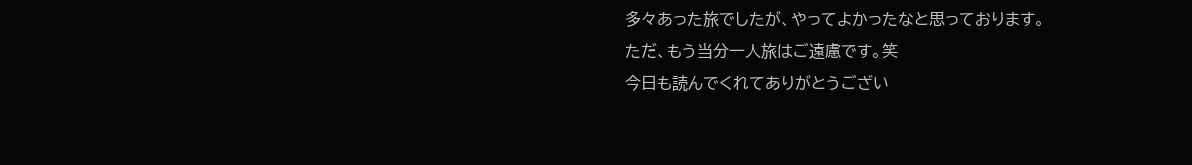多々あった旅でしたが、やってよかったなと思っております。
ただ、もう当分一人旅はご遠慮です。笑
今日も読んでくれてありがとうござい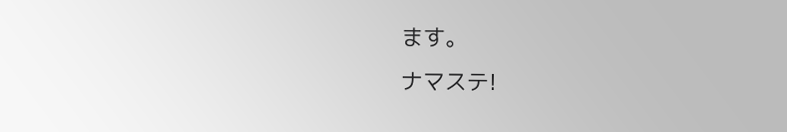ます。
ナマステ!